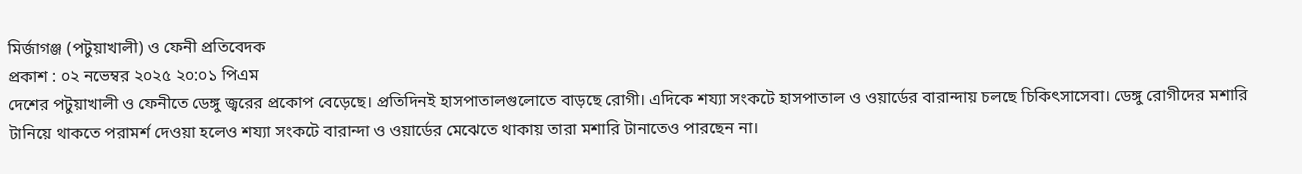মির্জাগঞ্জ (পটুয়াখালী) ও ফেনী প্রতিবেদক
প্রকাশ : ০২ নভেম্বর ২০২৫ ২০:০১ পিএম
দেশের পটুয়াখালী ও ফেনীতে ডেঙ্গু জ্বরের প্রকোপ বেড়েছে। প্রতিদিনই হাসপাতালগুলোতে বাড়ছে রোগী। এদিকে শয্যা সংকটে হাসপাতাল ও ওয়ার্ডের বারান্দায় চলছে চিকিৎসাসেবা। ডেঙ্গু রোগীদের মশারি টানিয়ে থাকতে পরামর্শ দেওয়া হলেও শয্যা সংকটে বারান্দা ও ওয়ার্ডের মেঝেতে থাকায় তারা মশারি টানাতেও পারছেন না।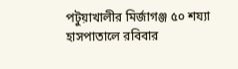পটুয়াখালীর মির্জাগঞ্জ ৫০ শয্যা হাসপাতালে রবিবার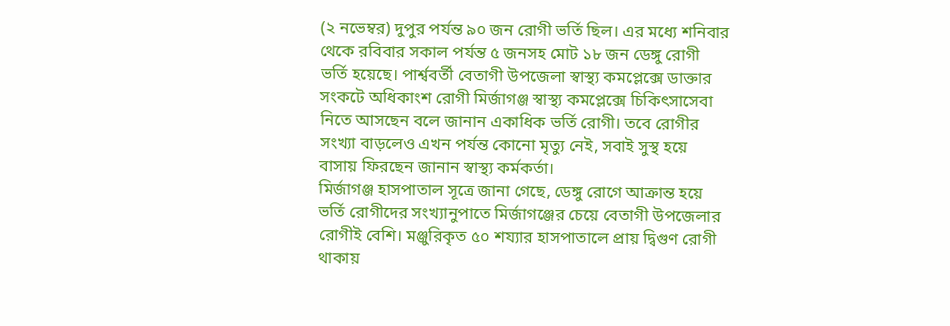(২ নভেম্বর) দুপুর পর্যন্ত ৯০ জন রোগী ভর্তি ছিল। এর মধ্যে শনিবার থেকে রবিবার সকাল পর্যন্ত ৫ জনসহ মোট ১৮ জন ডেঙ্গু রোগী ভর্তি হয়েছে। পার্শ্ববর্তী বেতাগী উপজেলা স্বাস্থ্য কমপ্লেক্সে ডাক্তার সংকটে অধিকাংশ রোগী মির্জাগঞ্জ স্বাস্থ্য কমপ্লেক্সে চিকিৎসাসেবা নিতে আসছেন বলে জানান একাধিক ভর্তি রোগী। তবে রোগীর সংখ্যা বাড়লেও এখন পর্যন্ত কোনো মৃত্যু নেই, সবাই সুস্থ হয়ে বাসায় ফিরছেন জানান স্বাস্থ্য কর্মকর্তা।
মির্জাগঞ্জ হাসপাতাল সূত্রে জানা গেছে, ডেঙ্গু রোগে আক্রান্ত হয়ে ভর্তি রোগীদের সংখ্যানুপাতে মির্জাগঞ্জের চেয়ে বেতাগী উপজেলার রোগীই বেশি। মঞ্জুরিকৃত ৫০ শয্যার হাসপাতালে প্রায় দ্বিগুণ রোগী থাকায়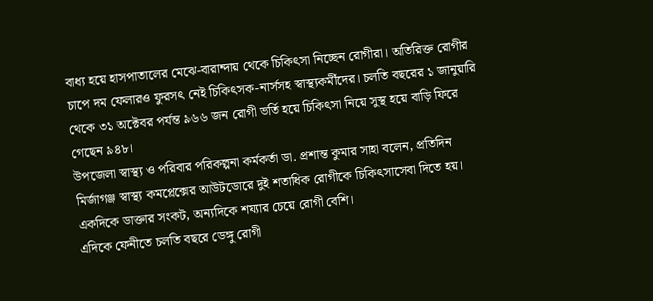বাধ্য হয়ে হাসপাতালের মেঝে-বারান্দায় থেকে চিকিৎসা নিচ্ছেন রোগীরা। অতিরিক্ত রোগীর চাপে দম ফেলারও ফুরসৎ নেই চিকিৎসক-নার্সসহ স্বাস্থ্যকর্মীদের। চলতি বছরের ১ জানুয়ারি থেকে ৩১ অক্টেবর পর্যন্ত ৯৬৬ জন রোগী ভর্তি হয়ে চিকিৎসা নিয়ে সুস্থ হয়ে বাড়ি ফিরে গেছেন ৯৪৮।
উপজেলা স্বাস্থ্য ও পরিবার পরিকল্পনা কর্মকর্তা ডা. প্রশান্ত কুমার সাহা বলেন, প্রতিদিন মির্জাগঞ্জ স্বাস্থ্য কমপ্লেক্সের আউটডোরে দুই শতাধিক রোগীকে চিকিৎসাসেবা দিতে হয়। একদিকে ডাক্তার সংকট, অন্যদিকে শয্যার চেয়ে রোগী বেশি।
এদিকে ফেনীতে চলতি বছরে ডেঙ্গু রোগী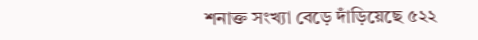শনাক্ত সংখ্যা বেড়ে দাঁড়িয়েছে ৫২২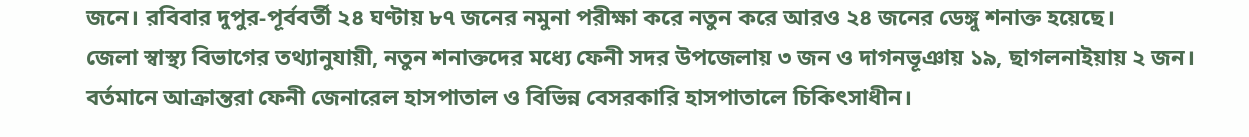জনে। রবিবার দুপুর-পূর্ববর্তী ২৪ ঘণ্টায় ৮৭ জনের নমুনা পরীক্ষা করে নতুন করে আরও ২৪ জনের ডেঙ্গু শনাক্ত হয়েছে।
জেলা স্বাস্থ্য বিভাগের তথ্যানুযায়ী, নতুন শনাক্তদের মধ্যে ফেনী সদর উপজেলায় ৩ জন ও দাগনভূঞায় ১৯, ছাগলনাইয়ায় ২ জন। বর্তমানে আক্রান্তরা ফেনী জেনারেল হাসপাতাল ও বিভিন্ন বেসরকারি হাসপাতালে চিকিৎসাধীন।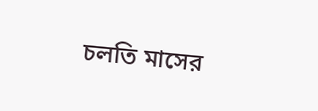চলতি মাসের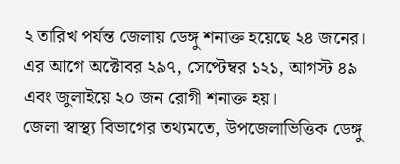২ তারিখ পর্যন্ত জেলায় ডেঙ্গু শনাক্ত হয়েছে ২৪ জনের। এর আগে অক্টোবর ২৯৭, সেপ্টেম্বর ১২১, আগস্ট ৪৯ এবং জুলাইয়ে ২০ জন রোগী শনাক্ত হয়।
জেলা স্বাস্থ্য বিভাগের তথ্যমতে, উপজেলাভিত্তিক ডেঙ্গু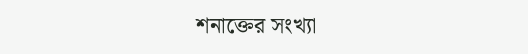শনাক্তের সংখ্যা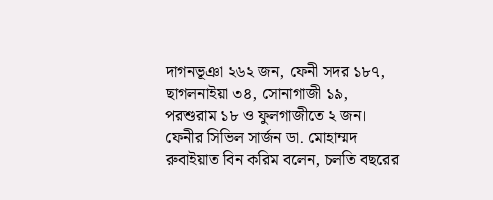দাগনভূঞা ২৬২ জন, ফেনী সদর ১৮৭, ছাগলনাইয়া ৩৪, সোনাগাজী ১৯, পরশুরাম ১৮ ও ফুলগাজীতে ২ জন।
ফেনীর সিভিল সার্জন ডা. মোহাম্মদ রুবাইয়াত বিন করিম বলেন, চলতি বছরের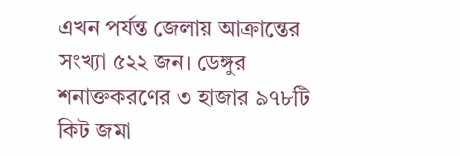এখন পর্যন্ত জেলায় আক্রান্তের সংখ্যা ৫২২ জন। ডেঙ্গুর শনাক্তকরণের ৩ হাজার ৯৭৮টি কিট জমা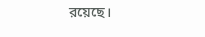রয়েছে।